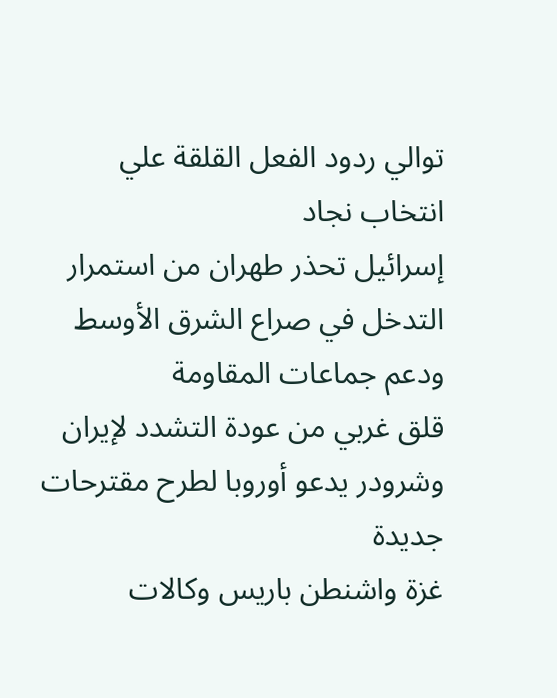توالي ردود الفعل القلقة علي انتخاب نجاد
إسرائيل تحذر طهران من استمرار التدخل في صراع الشرق الأوسط ودعم جماعات المقاومة
قلق غربي من عودة التشدد لإيران وشرودر يدعو أوروبا لطرح مقترحات جديدة
غزة واشنطن باريس وكالات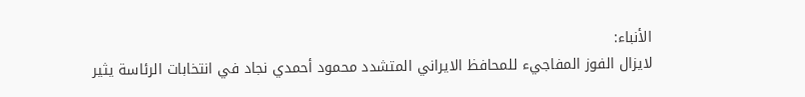الأنباء:
لايزال الفوز المفاجيء للمحافظ الايراني المتشدد محمود أحمدي نجاد في انتخابات الرئاسة يثير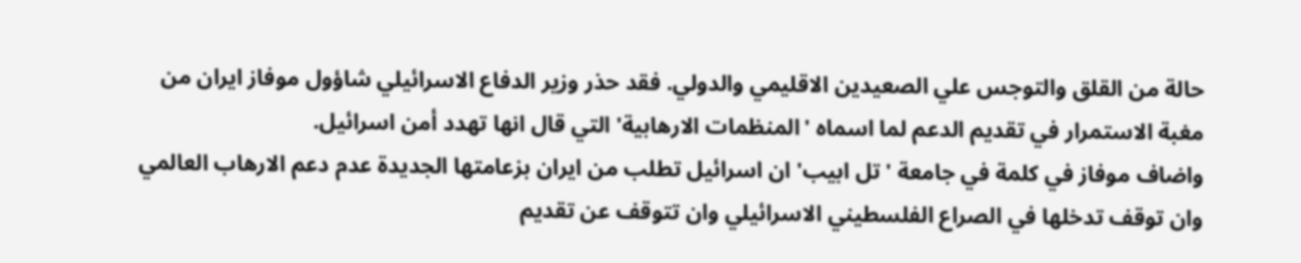حالة من القلق والتوجس علي الصعيدين الاقليمي والدولي. فقد حذر وزير الدفاع الاسرائيلي شاؤول موفاز ايران من مغبة الاستمرار في تقديم الدعم لما اسماه 'المنظمات الارهابية' التي قال انها تهدد أمن اسرائيل.
واضاف موفاز في كلمة في جامعة 'تل ابيب' ان اسرائيل تطلب من ايران بزعامتها الجديدة عدم دعم الارهاب العالمي وان توقف تدخلها في الصراع الفلسطيني الاسرائيلي وان تتوقف عن تقديم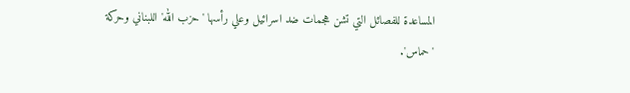المساعدة للفصائل التي تشن هجمات ضد اسرائيل وعلي رأسها 'حزب الله' اللبناني وحركة 'حماس'.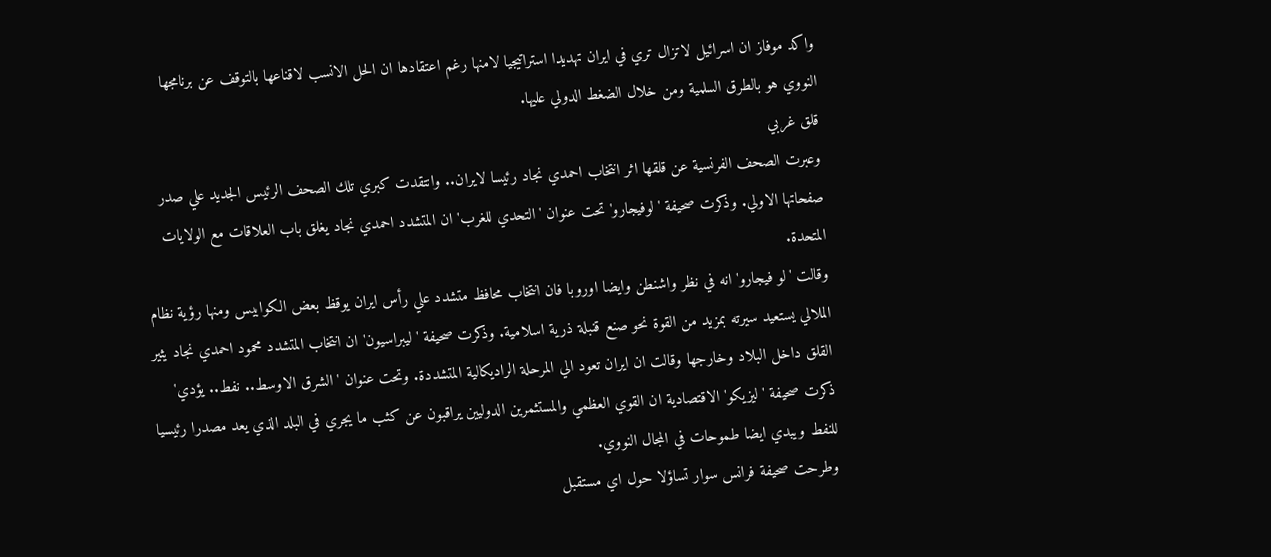واكد موفاز ان اسرائيل لاتزال تري في ايران تهديدا استراتيجيا لامنها رغم اعتقادها ان الحل الانسب لاقناعها بالتوقف عن برنامجها النووي هو بالطرق السلمية ومن خلال الضغط الدولي عليها.
قلق غربي
وعبرت الصحف الفرنسية عن قلقها اثر انتخاب احمدي نجاد رئيسا لايران.. وانتقدت كبري تلك الصحف الرئيس الجديد علي صدر صفحاتها الاولي. وذكرت صحيفة 'لوفيجارو' تحت عنوان 'التحدي للغرب' ان المتشدد احمدي نجاد يغلق باب العلاقات مع الولايات المتحدة.
وقالت 'لو فيجارو' انه في نظر واشنطن وايضا اوروبا فان انتخاب محافظ متشدد علي رأس ايران يوقظ بعض الكوابيس ومنها رؤية نظام الملالي يستعيد سيرته بمزيد من القوة نحو صنع قنبلة ذرية اسلامية. وذكرت صحيفة 'ليبراسيون' ان انتخاب المتشدد محمود احمدي نجاد يثير القلق داخل البلاد وخارجها وقالت ان ايران تعود الي المرحلة الراديكالية المتشددة. وتحت عنوان 'الشرق الاوسط.. نفط.. يؤدي' ذكرت صحيفة 'ليزيكو' الاقتصادية ان القوي العظمي والمستثمرين الدوليين يراقبون عن كثب ما يجري في البلد الذي يعد مصدرا رئيسيا للنفط ويبدي ايضا طموحات في المجال النووي.
وطرحت صحيفة فرانس سوار تساؤلا حول اي مستقبل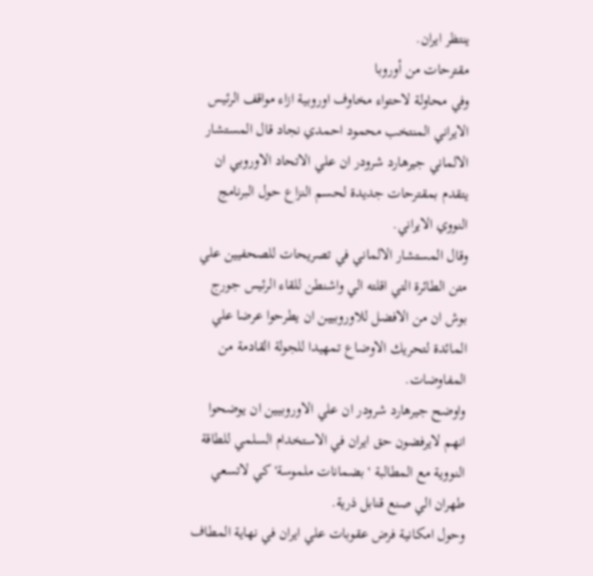ينتظر ايران.
مقترحات من أوروبا
وفي محاولة لاحتواء مخاوف اوروبية ازاء مواقف الرئيس الايراني المنتخب محمود احمدي نجاد قال المستشار الالماني جيرهارد شرودر ان علي الاتحاد الاوروبي ان يتقدم بمقترحات جديدة لحسم النزاع حول البرنامج النووي الايراني.
وقال المستشار الالماني في تصريحات للصحفيين علي متن الطائرة التي اقلته الي واشنطن للقاء الرئيس جورج بوش ان من الافضل للاوروبيين ان يطرحوا عرضا علي المائدة لتحريك الاوضاع تمهيدا للجولة القادمة من المفاوضات.
واوضح جيرهارد شرودر ان علي الاوروبيين ان يوضحوا انهم لايرفضون حق ايران في الاستخدام السلمي للطاقة النووية مع المطالبة 'بضمانات ملموسة' كي لاتسعي طهران الي صنع قنابل ذرية.
وحول امكانية فرض عقوبات علي ايران في نهاية المطاف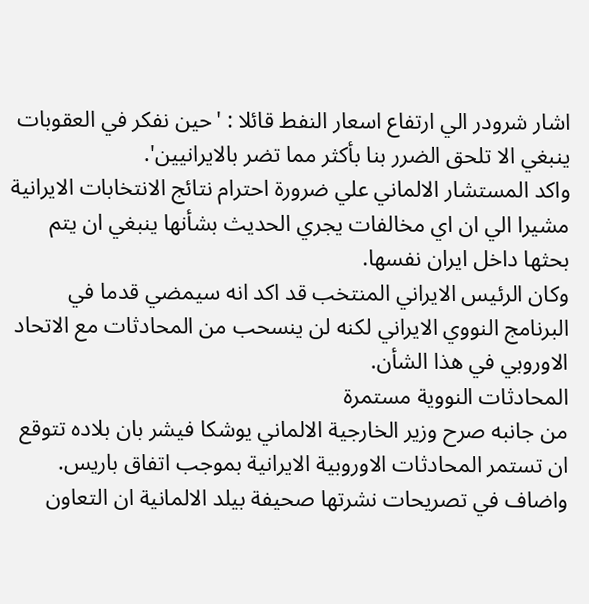اشار شرودر الي ارتفاع اسعار النفط قائلا : 'حين نفكر في العقوبات ينبغي الا تلحق الضرر بنا بأكثر مما تضر بالايرانيين'.
واكد المستشار الالماني علي ضرورة احترام نتائج الانتخابات الايرانية مشيرا الي ان اي مخالفات يجري الحديث بشأنها ينبغي ان يتم بحثها داخل ايران نفسها.
وكان الرئيس الايراني المنتخب قد اكد انه سيمضي قدما في البرنامج النووي الايراني لكنه لن ينسحب من المحادثات مع الاتحاد الاوروبي في هذا الشأن.
المحادثات النووية مستمرة
من جانبه صرح وزير الخارجية الالماني يوشكا فيشر بان بلاده تتوقع ان تستمر المحادثات الاوروبية الايرانية بموجب اتفاق باريس.
واضاف في تصريحات نشرتها صحيفة بيلد الالمانية ان التعاون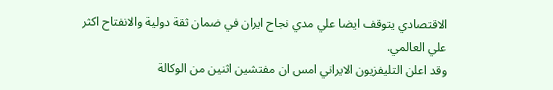الاقتصادي يتوقف ايضا علي مدي نجاح ايران في ضمان ثقة دولية والانفتاح اكثر علي العالمي.
وقد اعلن التليفزيون الايراني امس ان مفتشين اثنين من الوكالة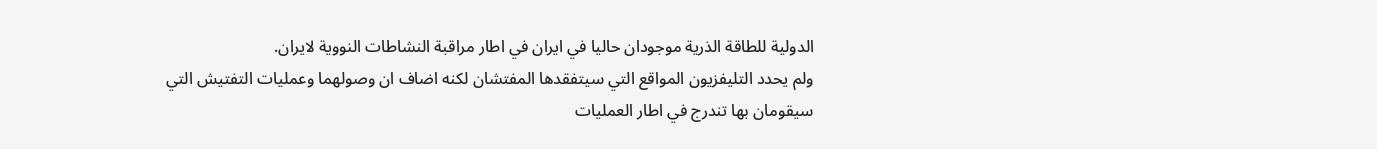الدولية للطاقة الذرية موجودان حاليا في ايران في اطار مراقبة النشاطات النووية لايران.
ولم يحدد التليفزيون المواقع التي سيتفقدها المفتشان لكنه اضاف ان وصولهما وعمليات التفتيش التي سيقومان بها تندرج في اطار العمليات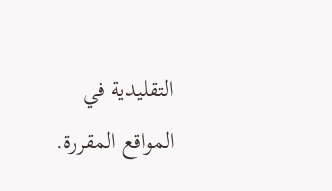التقليدية في المواقع المقررة.